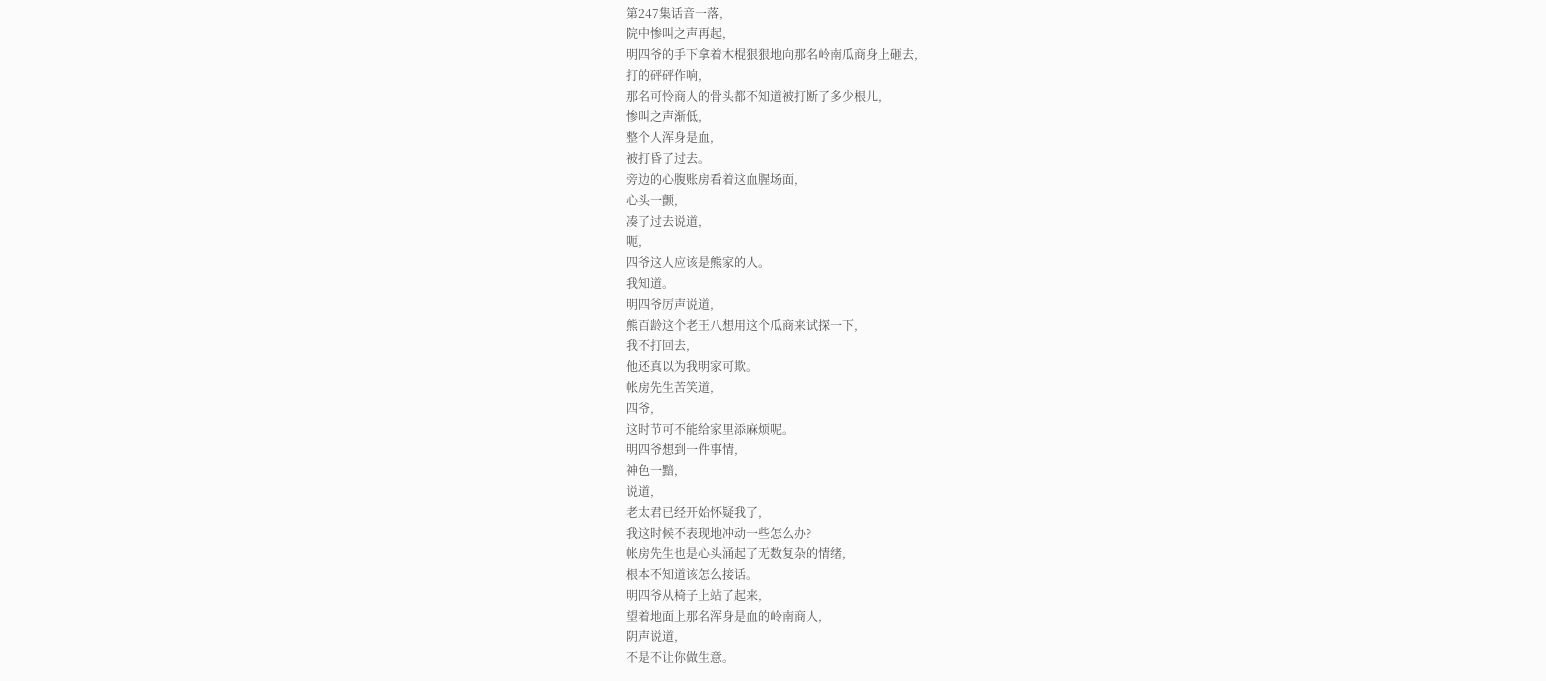第247集话音一落,
院中惨叫之声再起,
明四爷的手下拿着木棍狠狠地向那名岭南瓜商身上砸去,
打的砰砰作响,
那名可怜商人的骨头都不知道被打断了多少根儿,
惨叫之声渐低,
整个人浑身是血,
被打昏了过去。
旁边的心腹账房看着这血腥场面,
心头一颤,
凑了过去说道,
呃,
四爷这人应该是熊家的人。
我知道。
明四爷厉声说道,
熊百龄这个老王八想用这个瓜商来试探一下,
我不打回去,
他还真以为我明家可欺。
帐房先生苦笑道,
四爷,
这时节可不能给家里添麻烦呢。
明四爷想到一件事情,
神色一黯,
说道,
老太君已经开始怀疑我了,
我这时候不表现地冲动一些怎么办?
帐房先生也是心头涌起了无数复杂的情绪,
根本不知道该怎么接话。
明四爷从椅子上站了起来,
望着地面上那名浑身是血的岭南商人,
阴声说道,
不是不让你做生意。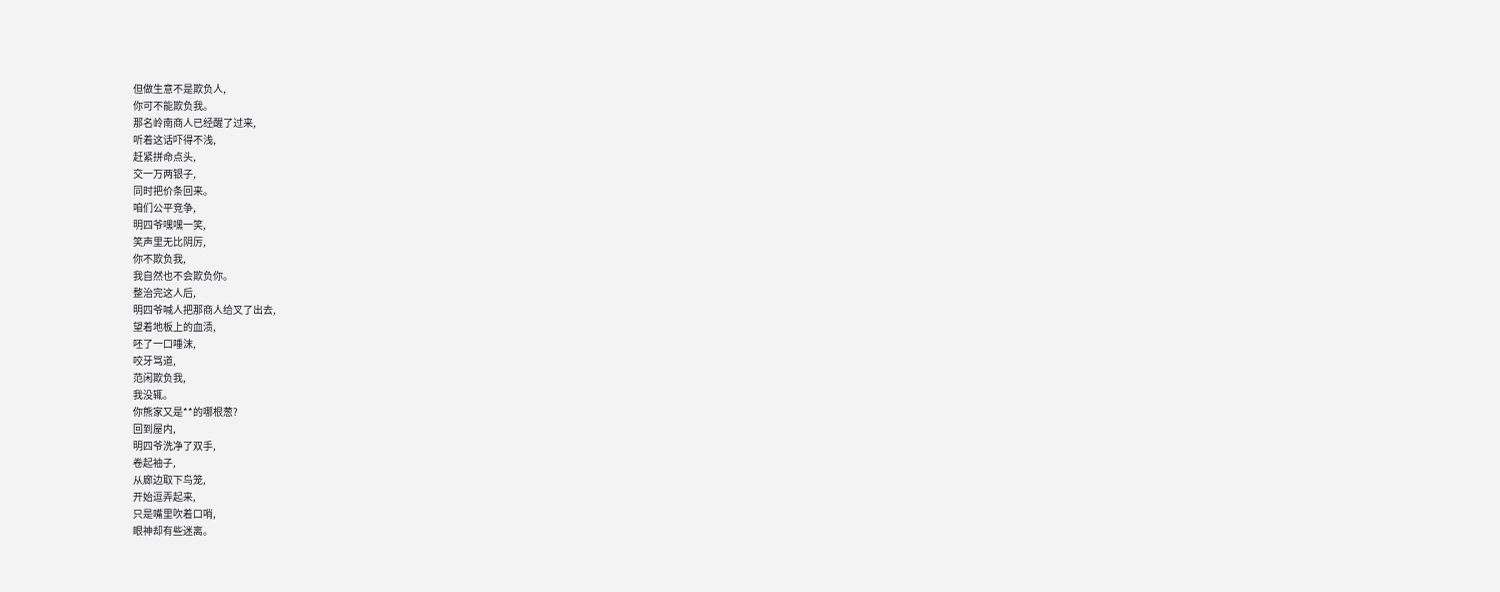但做生意不是欺负人,
你可不能欺负我。
那名岭南商人已经醒了过来,
听着这话吓得不浅,
赶紧拼命点头,
交一万两银子,
同时把价条回来。
咱们公平竞争,
明四爷嘿嘿一笑,
笑声里无比阴厉,
你不欺负我,
我自然也不会欺负你。
整治完这人后,
明四爷喊人把那商人给叉了出去,
望着地板上的血渍,
呸了一口唾沫,
咬牙骂道,
范闲欺负我,
我没辄。
你熊家又是**的哪根葱?
回到屋内,
明四爷洗净了双手,
卷起袖子,
从廊边取下鸟笼,
开始逗弄起来,
只是嘴里吹着口哨,
眼神却有些迷离。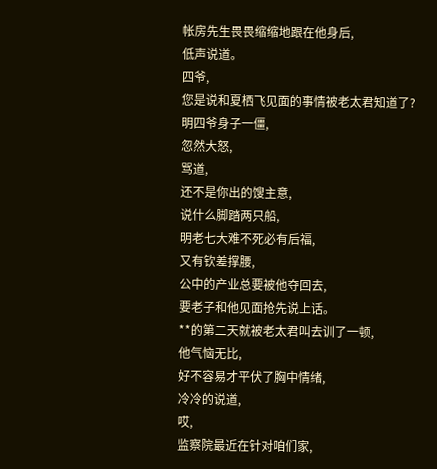帐房先生畏畏缩缩地跟在他身后,
低声说道。
四爷,
您是说和夏栖飞见面的事情被老太君知道了?
明四爷身子一僵,
忽然大怒,
骂道,
还不是你出的馊主意,
说什么脚踏两只船,
明老七大难不死必有后福,
又有钦差撑腰,
公中的产业总要被他夺回去,
要老子和他见面抢先说上话。
**的第二天就被老太君叫去训了一顿,
他气恼无比,
好不容易才平伏了胸中情绪,
冷冷的说道,
哎,
监察院最近在针对咱们家,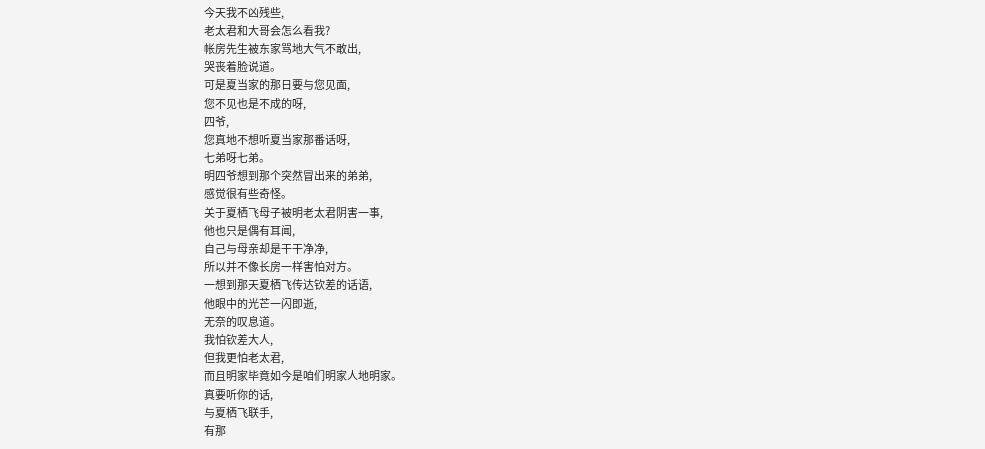今天我不凶残些,
老太君和大哥会怎么看我?
帐房先生被东家骂地大气不敢出,
哭丧着脸说道。
可是夏当家的那日要与您见面,
您不见也是不成的呀,
四爷,
您真地不想听夏当家那番话呀,
七弟呀七弟。
明四爷想到那个突然冒出来的弟弟,
感觉很有些奇怪。
关于夏栖飞母子被明老太君阴害一事,
他也只是偶有耳闻,
自己与母亲却是干干净净,
所以并不像长房一样害怕对方。
一想到那天夏栖飞传达钦差的话语,
他眼中的光芒一闪即逝,
无奈的叹息道。
我怕钦差大人,
但我更怕老太君,
而且明家毕竟如今是咱们明家人地明家。
真要听你的话,
与夏栖飞联手,
有那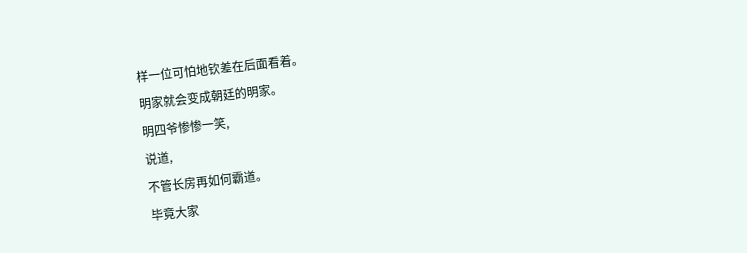样一位可怕地钦差在后面看着。
明家就会变成朝廷的明家。
明四爷惨惨一笑,
说道,
不管长房再如何霸道。
毕竟大家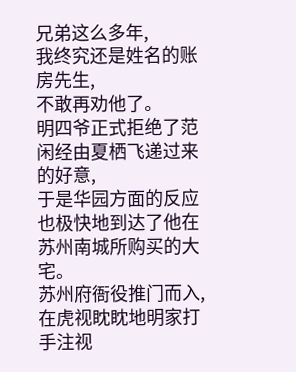兄弟这么多年,
我终究还是姓名的账房先生,
不敢再劝他了。
明四爷正式拒绝了范闲经由夏栖飞递过来的好意,
于是华园方面的反应也极快地到达了他在苏州南城所购买的大宅。
苏州府衙役推门而入,
在虎视眈眈地明家打手注视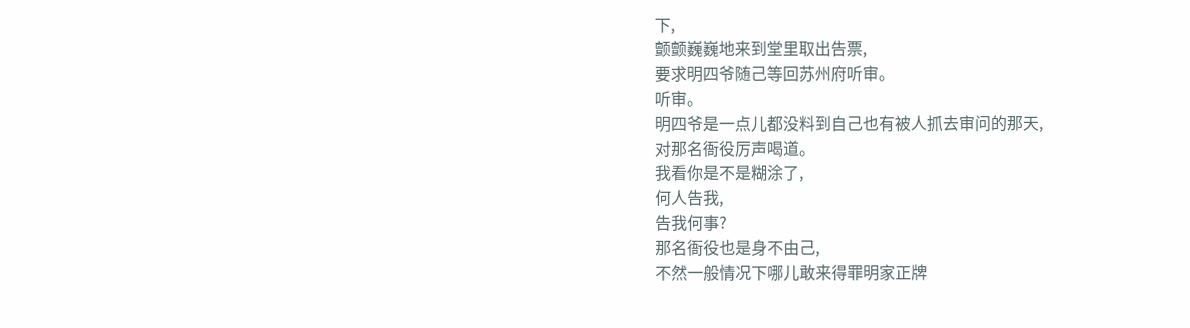下,
颤颤巍巍地来到堂里取出告票,
要求明四爷随己等回苏州府听审。
听审。
明四爷是一点儿都没料到自己也有被人抓去审问的那天,
对那名衙役厉声喝道。
我看你是不是糊涂了,
何人告我,
告我何事?
那名衙役也是身不由己,
不然一般情况下哪儿敢来得罪明家正牌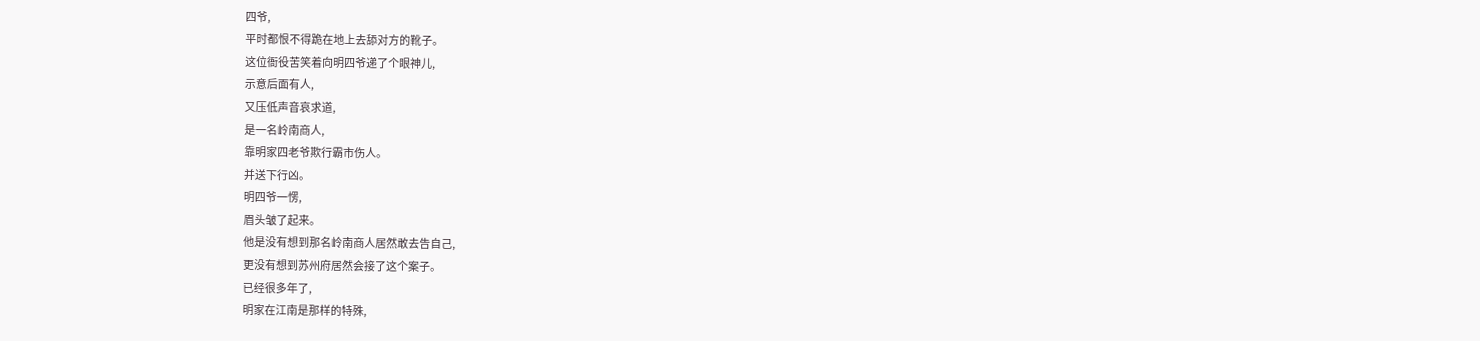四爷,
平时都恨不得跪在地上去舔对方的靴子。
这位衙役苦笑着向明四爷递了个眼神儿,
示意后面有人,
又压低声音哀求道,
是一名岭南商人,
靠明家四老爷欺行霸市伤人。
并送下行凶。
明四爷一愣,
眉头皱了起来。
他是没有想到那名岭南商人居然敢去告自己,
更没有想到苏州府居然会接了这个案子。
已经很多年了,
明家在江南是那样的特殊,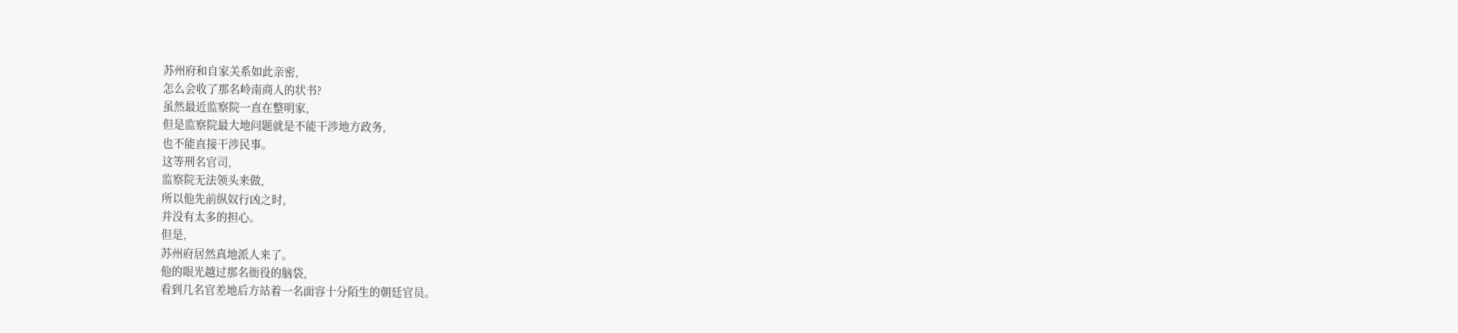苏州府和自家关系如此亲密,
怎么会收了那名岭南商人的状书?
虽然最近监察院一直在整明家,
但是监察院最大地问题就是不能干涉地方政务,
也不能直接干涉民事。
这等刑名官司,
监察院无法领头来做,
所以他先前纵奴行凶之时,
并没有太多的担心。
但是,
苏州府居然真地派人来了。
他的眼光越过那名衙役的脑袋,
看到几名官差地后方站着一名面容十分陌生的朝廷官员。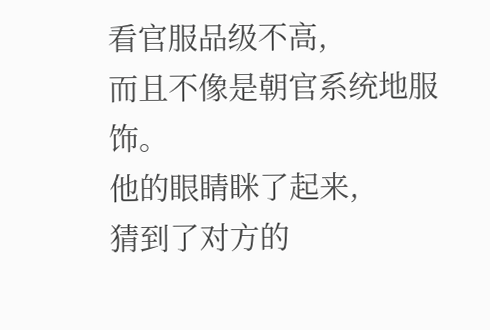看官服品级不高,
而且不像是朝官系统地服饰。
他的眼睛眯了起来,
猜到了对方的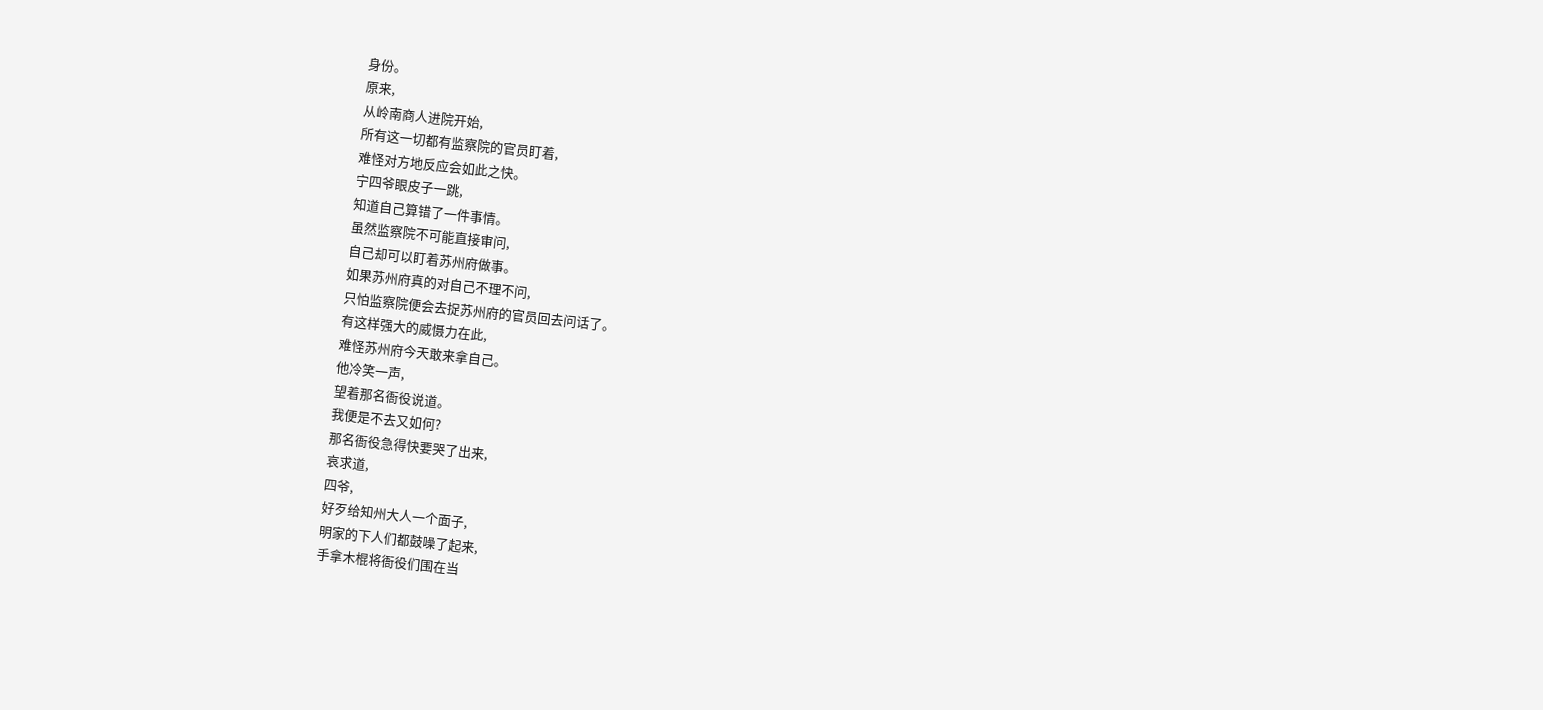身份。
原来,
从岭南商人进院开始,
所有这一切都有监察院的官员盯着,
难怪对方地反应会如此之快。
宁四爷眼皮子一跳,
知道自己算错了一件事情。
虽然监察院不可能直接审问,
自己却可以盯着苏州府做事。
如果苏州府真的对自己不理不问,
只怕监察院便会去捉苏州府的官员回去问话了。
有这样强大的威慑力在此,
难怪苏州府今天敢来拿自己。
他冷笑一声,
望着那名衙役说道。
我便是不去又如何?
那名衙役急得快要哭了出来,
哀求道,
四爷,
好歹给知州大人一个面子,
明家的下人们都鼓噪了起来,
手拿木棍将衙役们围在当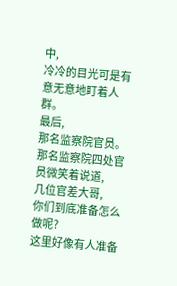中,
冷冷的目光可是有意无意地盯着人群。
最后,
那名监察院官员。
那名监察院四处官员微笑着说道,
几位官差大哥,
你们到底准备怎么做呢?
这里好像有人准备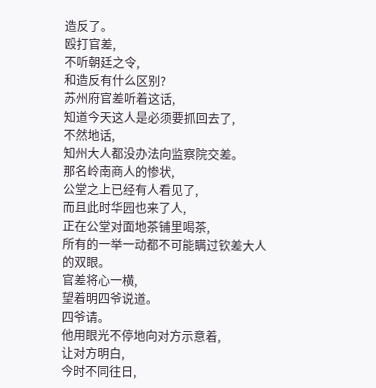造反了。
殴打官差,
不听朝廷之令,
和造反有什么区别?
苏州府官差听着这话,
知道今天这人是必须要抓回去了,
不然地话,
知州大人都没办法向监察院交差。
那名岭南商人的惨状,
公堂之上已经有人看见了,
而且此时华园也来了人,
正在公堂对面地茶铺里喝茶,
所有的一举一动都不可能瞒过钦差大人的双眼。
官差将心一横,
望着明四爷说道。
四爷请。
他用眼光不停地向对方示意着,
让对方明白,
今时不同往日,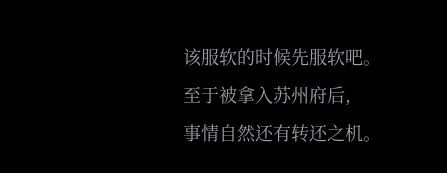该服软的时候先服软吧。
至于被拿入苏州府后,
事情自然还有转还之机。